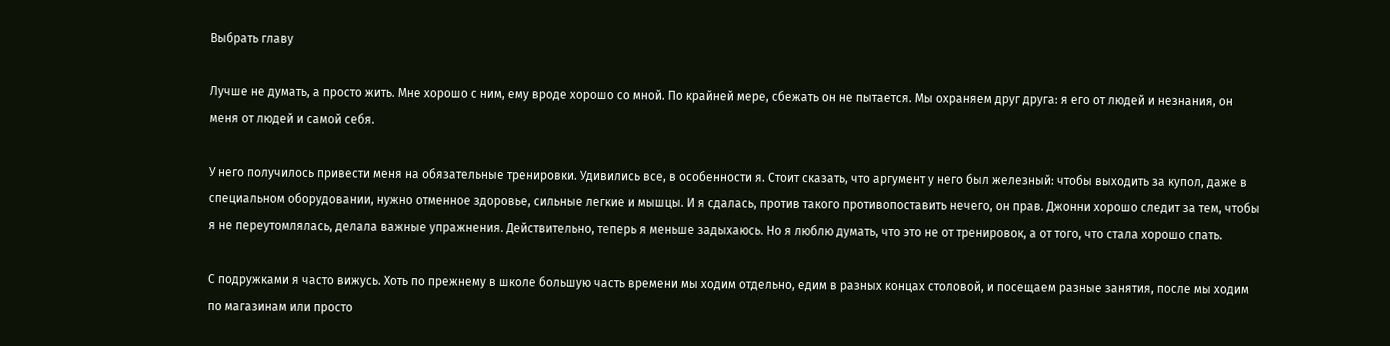Выбрать главу

Лучше не думать, а просто жить. Мне хорошо с ним, ему вроде хорошо со мной. По крайней мере, сбежать он не пытается. Мы охраняем друг друга: я его от людей и незнания, он меня от людей и самой себя.

У него получилось привести меня на обязательные тренировки. Удивились все, в особенности я. Стоит сказать, что аргумент у него был железный: чтобы выходить за купол, даже в специальном оборудовании, нужно отменное здоровье, сильные легкие и мышцы. И я сдалась, против такого противопоставить нечего, он прав. Джонни хорошо следит за тем, чтобы я не переутомлялась, делала важные упражнения. Действительно, теперь я меньше задыхаюсь. Но я люблю думать, что это не от тренировок, а от того, что стала хорошо спать.

С подружками я часто вижусь. Хоть по прежнему в школе большую часть времени мы ходим отдельно, едим в разных концах столовой, и посещаем разные занятия, после мы ходим по магазинам или просто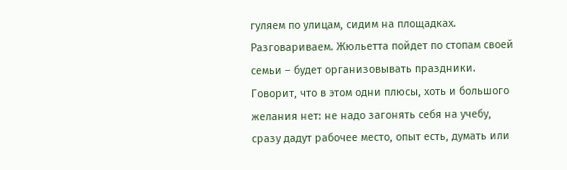гуляем по улицам, сидим на площадках. Разговариваем. Жюльетта пойдет по стопам своей семьи – будет организовывать праздники. Говорит, что в этом одни плюсы, хоть и большого желания нет: не надо загонять себя на учебу, сразу дадут рабочее место, опыт есть, думать или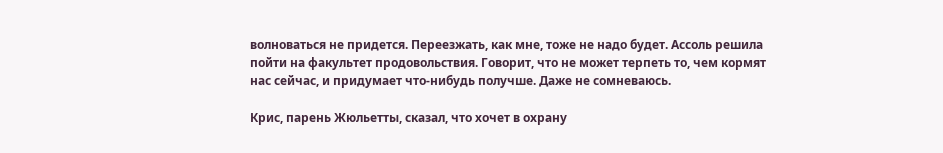волноваться не придется. Переезжать, как мне, тоже не надо будет. Ассоль решила пойти на факультет продовольствия. Говорит, что не может терпеть то, чем кормят нас сейчас, и придумает что-нибудь получше. Даже не сомневаюсь.

Крис, парень Жюльетты, сказал, что хочет в охрану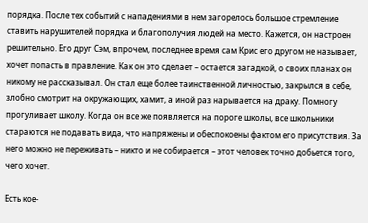порядка. После тех событий с нападениями в нем загорелось большое стремление ставить нарушителей порядка и благополучия людей на место. Кажется, он настроен решительно. Его друг Сэм, впрочем, последнее время сам Крис его другом не называет, хочет попасть в правление. Как он это сделает – остается загадкой, о своих планах он никому не рассказывал. Он стал еще более таинственной личностью, закрылся в себе, злобно смотрит на окружающих, хамит, а иной раз нарывается на драку. Помногу прогуливает школу. Когда он все же появляется на пороге школы, все школьники стараются не подавать вида, что напряжены и обеспокоены фактом его присутствия. За него можно не переживать – никто и не собирается – этот человек точно добьется того, чего хочет.

Есть кое-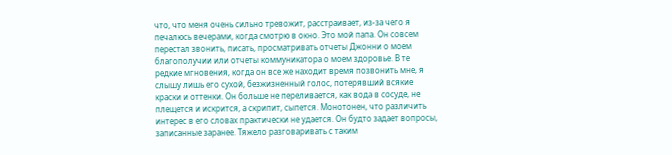что, что меня очень сильно тревожит, расстраивает, из-за чего я печалюсь вечерами, когда смотрю в окно. Это мой папа. Он совсем перестал звонить, писать, просматривать отчеты Джонни о моем благополучии или отчеты коммуникатора о моем здоровье. В те редкие мгновения, когда он все же находит время позвонить мне, я слышу лишь его сухой, безжизненный голос, потерявший всякие краски и оттенки. Он больше не переливается, как вода в сосуде, не плещется и искрится, а скрипит, сыпется. Монотонен, что различить интерес в его словах практически не удается. Он будто задает вопросы, записанные заранее. Тяжело разговаривать с таким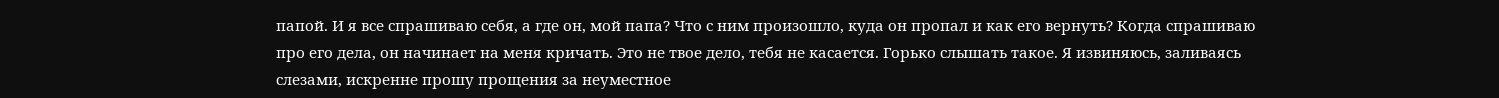папой. И я все спрашиваю себя, а где он, мой папа? Что с ним произошло, куда он пропал и как его вернуть? Когда спрашиваю про его дела, он начинает на меня кричать. Это не твое дело, тебя не касается. Горько слышать такое. Я извиняюсь, заливаясь слезами, искренне прошу прощения за неуместное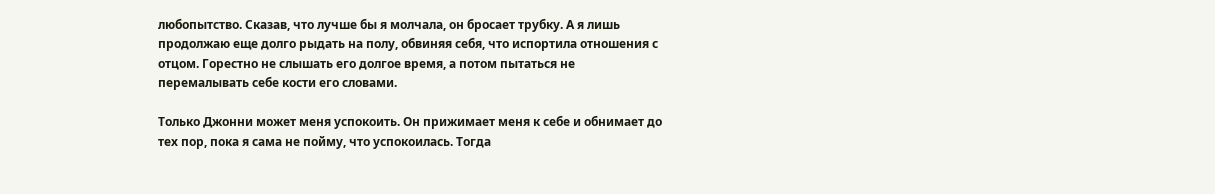любопытство. Сказав, что лучше бы я молчала, он бросает трубку. А я лишь продолжаю еще долго рыдать на полу, обвиняя себя, что испортила отношения с отцом. Горестно не слышать его долгое время, а потом пытаться не перемалывать себе кости его словами.

Только Джонни может меня успокоить. Он прижимает меня к себе и обнимает до тех пор, пока я сама не пойму, что успокоилась. Тогда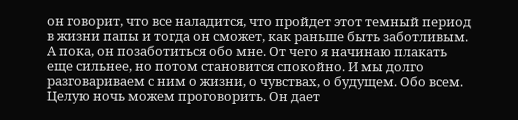он говорит, что все наладится, что пройдет этот темный период в жизни папы и тогда он сможет, как раньше быть заботливым. А пока, он позаботиться обо мне. От чего я начинаю плакать еще сильнее, но потом становится спокойно. И мы долго разговариваем с ним о жизни, о чувствах, о будущем. Обо всем. Целую ночь можем проговорить. Он дает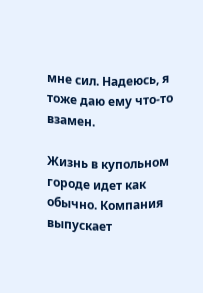мне сил. Надеюсь, я тоже даю ему что-то взамен.

Жизнь в купольном городе идет как обычно. Компания выпускает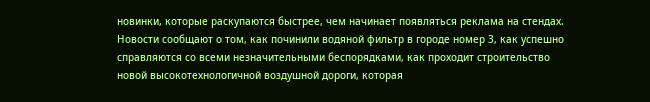новинки, которые раскупаются быстрее, чем начинает появляться реклама на стендах. Новости сообщают о том, как починили водяной фильтр в городе номер 3, как успешно справляются со всеми незначительными беспорядками, как проходит строительство новой высокотехнологичной воздушной дороги, которая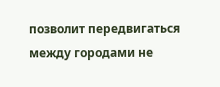позволит передвигаться между городами не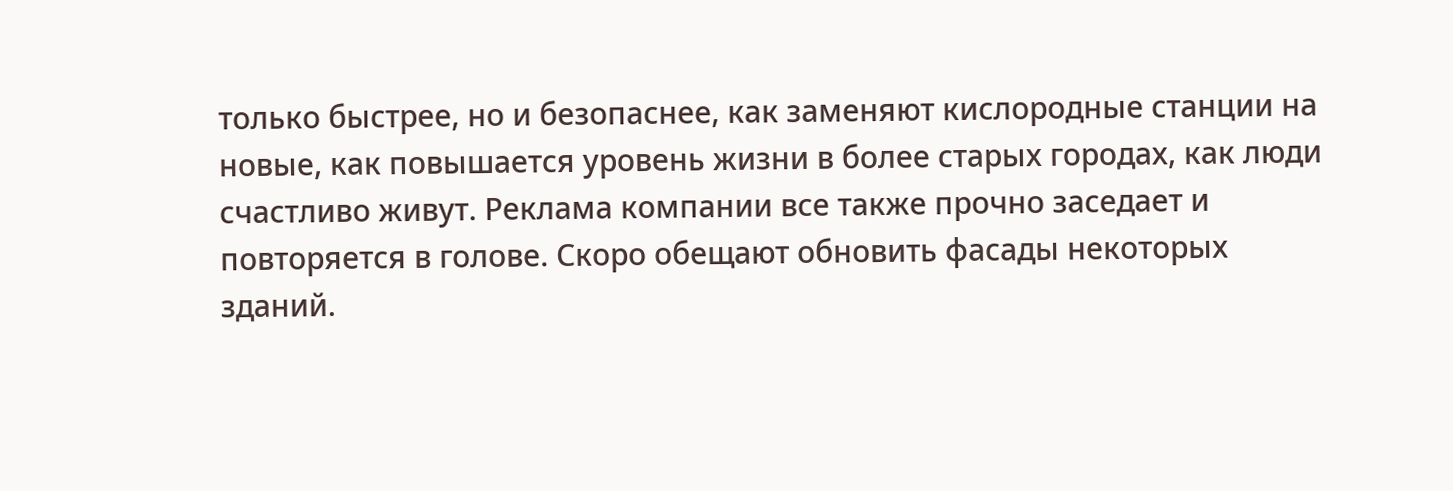только быстрее, но и безопаснее, как заменяют кислородные станции на новые, как повышается уровень жизни в более старых городах, как люди счастливо живут. Реклама компании все также прочно заседает и повторяется в голове. Скоро обещают обновить фасады некоторых зданий.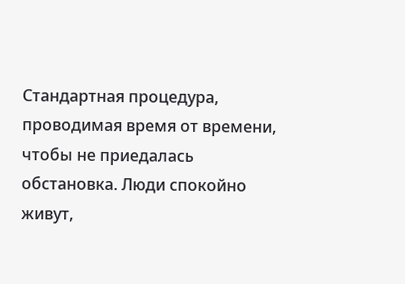Стандартная процедура, проводимая время от времени, чтобы не приедалась обстановка. Люди спокойно живут,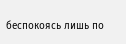беспокоясь лишь по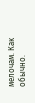мелочам. Как обычно.